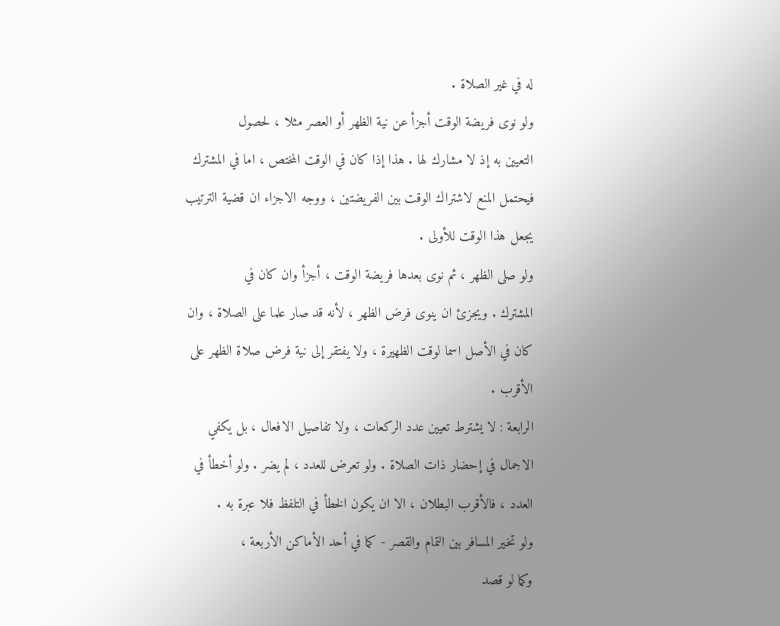له في غير الصلاة .
ولو نوى فريضة الوقت أجزأ عن نية الظهر أو العصر مثلا ، لحصول
التعيين به إذ لا مشارك لها . هذا إذا كان في الوقت المختص ، اما في المشترك
فيحتمل المنع لاشتراك الوقت بين الفريضتين ، ووجه الاجزاء ان قضية الترتيب
يجعل هذا الوقت للأولى .
ولو صلى الظهر ، ثم نوى بعدها فريضة الوقت ، أجزأ وان كان في
المشترك . ويجزئ ان ينوى فرض الظهر ، لأنه قد صار علما على الصلاة ، وان
كان في الأصل اسما لوقت الظهيرة ، ولا يفتقر إلى نية فرض صلاة الظهر على
الأقرب .
الرابعة : لا يشترط تعيين عدد الركعات ، ولا تفاصيل الافعال ، بل يكفي
الاجمال في إحضار ذات الصلاة . ولو تعرض للعدد ، لم يضر . ولو أخطأ في
العدد ، فالأقرب البطلان ، الا ان يكون الخطأ في التلفظ فلا عبرة به .
ولو تخير المسافر بين التمام والقصر - كما في أحد الأماكن الأربعة ،
وكما لو قصد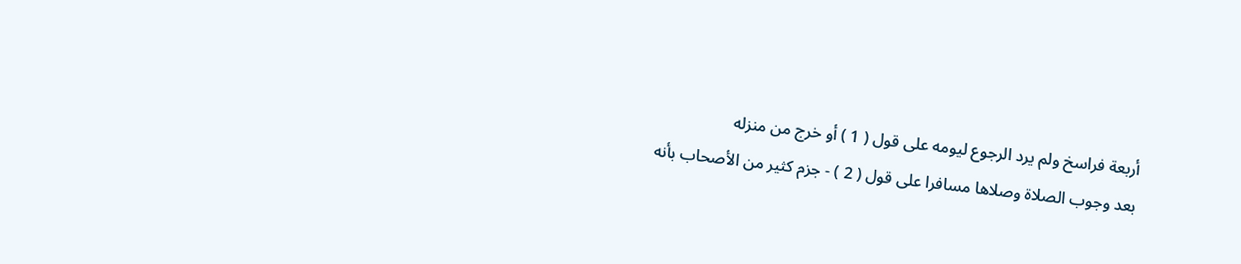أربعة فراسخ ولم يرد الرجوع ليومه على قول ( 1 ) أو خرج من منزله
بعد وجوب الصلاة وصلاها مسافرا على قول ( 2 ) - جزم كثير من الأصحاب بأنه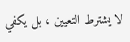لا يشترط التعيين ، بل يكفي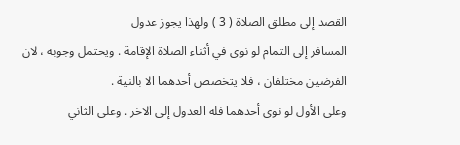القصد إلى مطلق الصلاة ( 3 ) ولهذا يجوز عدول
المسافر إلى التمام لو نوى في أثناء الصلاة الإقامة . ويحتمل وجوبه ، لان
الفرضين مختلفان ، فلا يتخصص أحدهما الا بالنية .
وعلى الأول لو نوى أحدهما فله العدول إلى الاخر . وعلى الثاني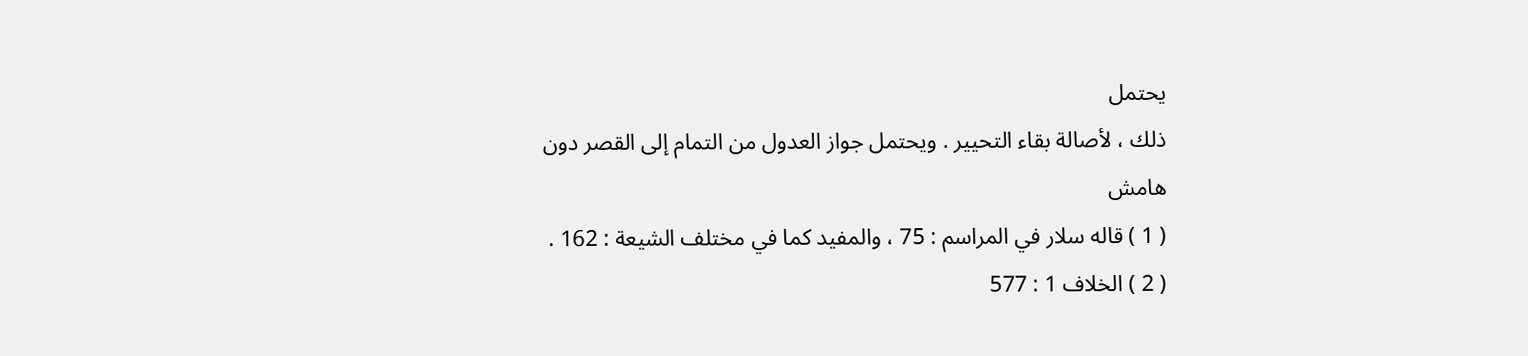يحتمل
ذلك ، لأصالة بقاء التحيير . ويحتمل جواز العدول من التمام إلى القصر دون
هامش
( 1 ) قاله سلار في المراسم : 75 ، والمفيد كما في مختلف الشيعة : 162 .
( 2 ) الخلاف 1 : 577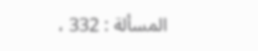المسألة : 332 ،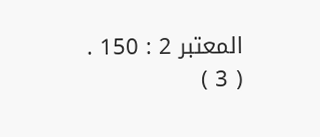المعتبر 2 : 150 .
( 3 )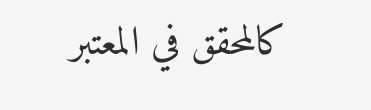كالمحقق في المعتبر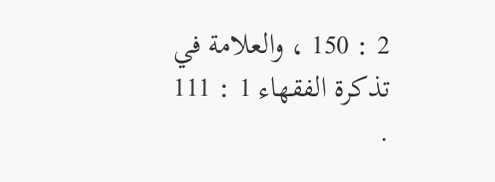2 : 150 ، والعلامة في تذكرة الفقهاء 1 : 111 .